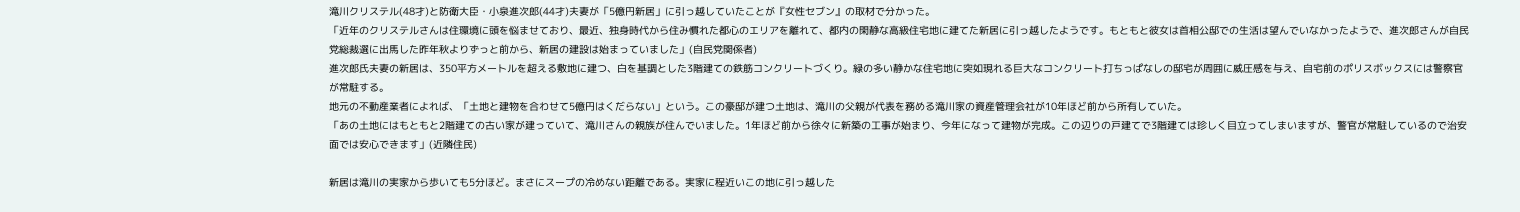滝川クリステル(48才)と防衛大臣・小泉進次郎(44才)夫妻が「5億円新居」に引っ越していたことが『女性セブン』の取材で分かった。
「近年のクリステルさんは住環境に頭を悩ませており、最近、独身時代から住み慣れた都心のエリアを離れて、都内の閑静な高級住宅地に建てた新居に引っ越したようです。もともと彼女は首相公邸での生活は望んでいなかったようで、進次郎さんが自民党総裁選に出馬した昨年秋よりずっと前から、新居の建設は始まっていました」(自民党関係者)
進次郎氏夫妻の新居は、350平方メートルを超える敷地に建つ、白を基調とした3階建ての鉄筋コンクリートづくり。緑の多い静かな住宅地に突如現れる巨大なコンクリート打ちっぱなしの邸宅が周囲に威圧感を与え、自宅前のポリスボックスには警察官が常駐する。
地元の不動産業者によれば、「土地と建物を合わせて5億円はくだらない」という。この豪邸が建つ土地は、滝川の父親が代表を務める滝川家の資産管理会社が10年ほど前から所有していた。
「あの土地にはもともと2階建ての古い家が建っていて、滝川さんの親族が住んでいました。1年ほど前から徐々に新築の工事が始まり、今年になって建物が完成。この辺りの戸建てで3階建ては珍しく目立ってしまいますが、警官が常駐しているので治安面では安心できます」(近隣住民)

新居は滝川の実家から歩いても5分ほど。まさにスープの冷めない距離である。実家に程近いこの地に引っ越した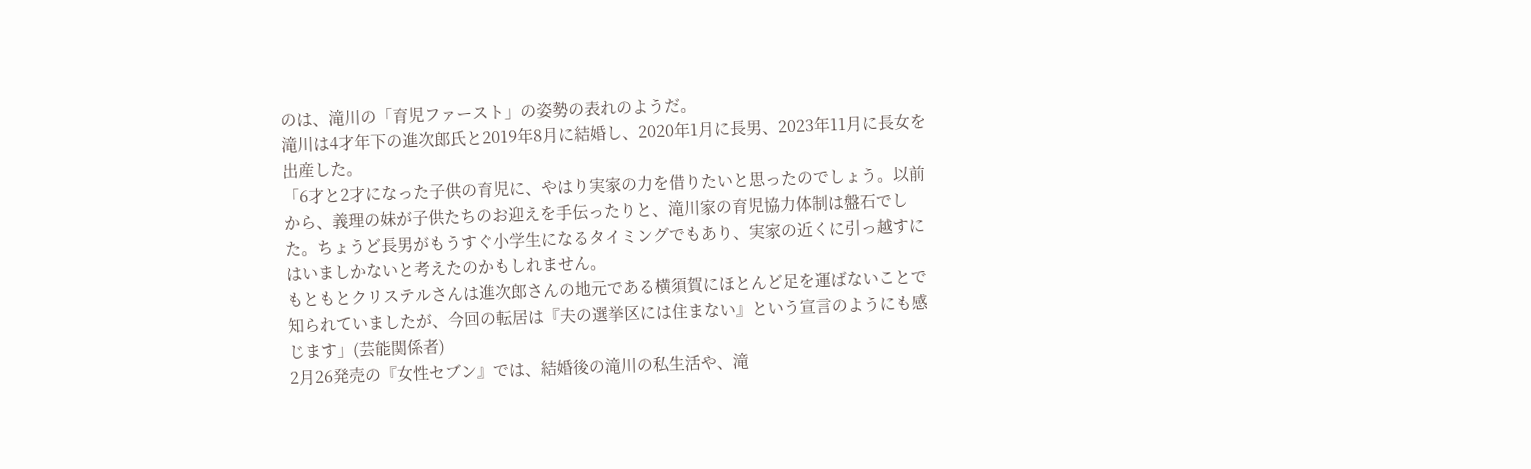のは、滝川の「育児ファースト」の姿勢の表れのようだ。
滝川は4才年下の進次郎氏と2019年8月に結婚し、2020年1月に長男、2023年11月に長女を出産した。
「6才と2才になった子供の育児に、やはり実家の力を借りたいと思ったのでしょう。以前から、義理の妹が子供たちのお迎えを手伝ったりと、滝川家の育児協力体制は盤石でした。ちょうど長男がもうすぐ小学生になるタイミングでもあり、実家の近くに引っ越すにはいましかないと考えたのかもしれません。
もともとクリステルさんは進次郎さんの地元である横須賀にほとんど足を運ばないことで知られていましたが、今回の転居は『夫の選挙区には住まない』という宣言のようにも感じます」(芸能関係者)
2月26発売の『女性セブン』では、結婚後の滝川の私生活や、滝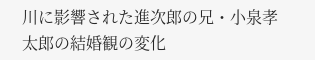川に影響された進次郎の兄・小泉孝太郎の結婚観の変化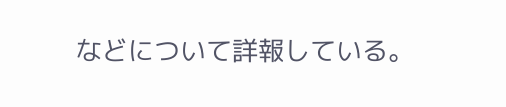などについて詳報している。